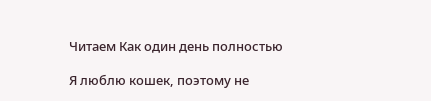Читаем Как один день полностью

Я люблю кошек, поэтому не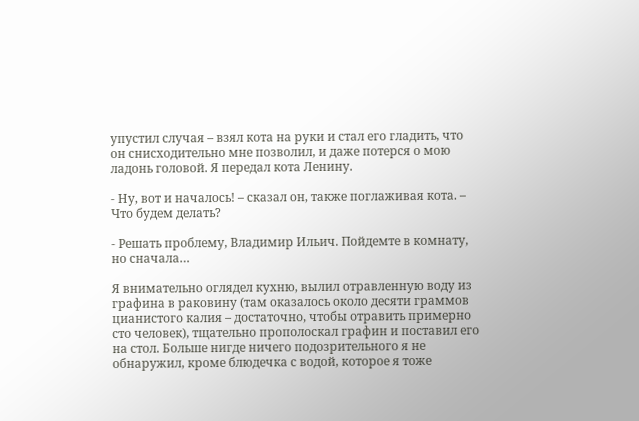упустил случая – взял кота на руки и стал его гладить, что он снисходительно мне позволил, и даже потерся о мою ладонь головой. Я передал кота Ленину.

- Ну, вот и началось! – сказал он, также поглаживая кота. – Что будем делать?

- Решать проблему, Владимир Ильич. Пойдемте в комнату, но сначала…

Я внимательно оглядел кухню, вылил отравленную воду из графина в раковину (там оказалось около десяти граммов цианистого калия – достаточно, чтобы отравить примерно сто человек), тщательно прополоскал графин и поставил его на стол. Больше нигде ничего подозрительного я не обнаружил, кроме блюдечка с водой, которое я тоже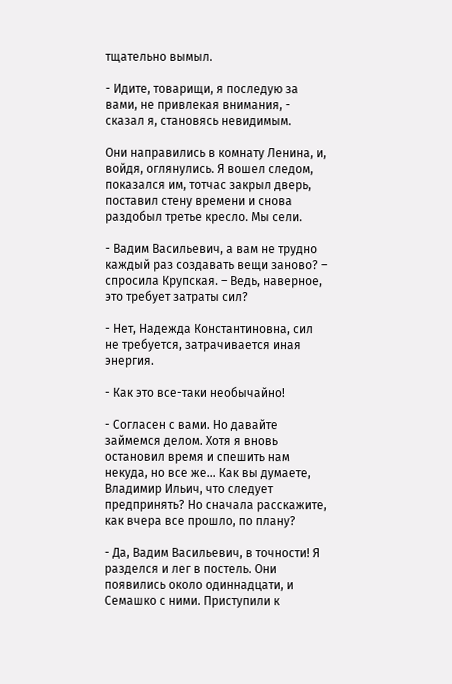тщательно вымыл.

- Идите, товарищи, я последую за вами, не привлекая внимания, - сказал я, становясь невидимым.

Они направились в комнату Ленина, и, войдя, оглянулись. Я вошел следом, показался им, тотчас закрыл дверь, поставил стену времени и снова раздобыл третье кресло. Мы сели.

- Вадим Васильевич, а вам не трудно каждый раз создавать вещи заново? – спросила Крупская. – Ведь, наверное, это требует затраты сил?

- Нет, Надежда Константиновна, сил не требуется, затрачивается иная энергия.

- Как это все-таки необычайно!

- Согласен с вами. Но давайте займемся делом. Хотя я вновь остановил время и спешить нам некуда, но все же… Как вы думаете, Владимир Ильич, что следует предпринять? Но сначала расскажите, как вчера все прошло, по плану?

- Да, Вадим Васильевич, в точности! Я разделся и лег в постель. Они появились около одиннадцати, и Семашко с ними. Приступили к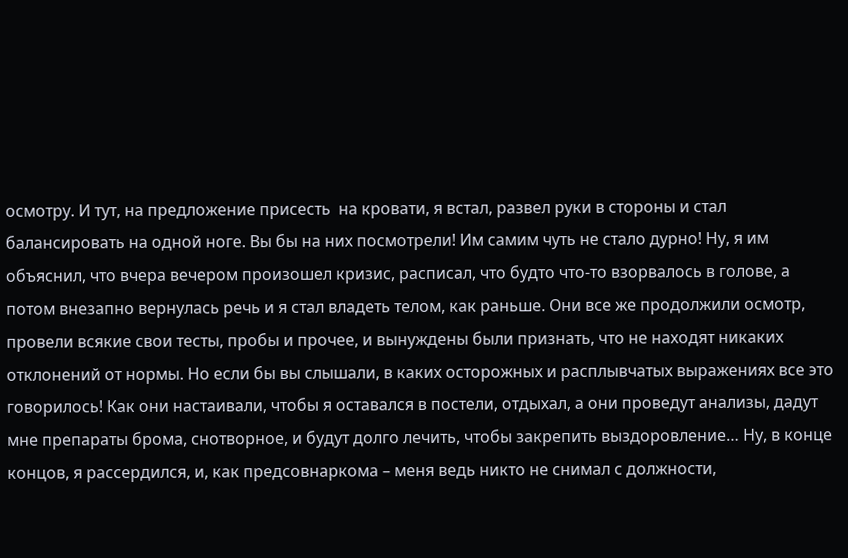осмотру. И тут, на предложение присесть  на кровати, я встал, развел руки в стороны и стал балансировать на одной ноге. Вы бы на них посмотрели! Им самим чуть не стало дурно! Ну, я им объяснил, что вчера вечером произошел кризис, расписал, что будто что-то взорвалось в голове, а потом внезапно вернулась речь и я стал владеть телом, как раньше. Они все же продолжили осмотр, провели всякие свои тесты, пробы и прочее, и вынуждены были признать, что не находят никаких отклонений от нормы. Но если бы вы слышали, в каких осторожных и расплывчатых выражениях все это говорилось! Как они настаивали, чтобы я оставался в постели, отдыхал, а они проведут анализы, дадут мне препараты брома, снотворное, и будут долго лечить, чтобы закрепить выздоровление… Ну, в конце концов, я рассердился, и, как предсовнаркома – меня ведь никто не снимал с должности,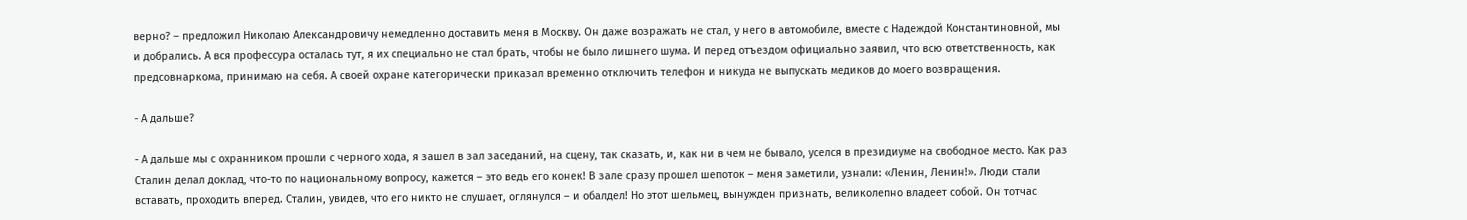верно? – предложил Николаю Александровичу немедленно доставить меня в Москву. Он даже возражать не стал, у него в автомобиле, вместе с Надеждой Константиновной, мы и добрались. А вся профессура осталась тут, я их специально не стал брать, чтобы не было лишнего шума. И перед отъездом официально заявил, что всю ответственность, как предсовнаркома, принимаю на себя. А своей охране категорически приказал временно отключить телефон и никуда не выпускать медиков до моего возвращения.

- А дальше?

- А дальше мы с охранником прошли с черного хода, я зашел в зал заседаний, на сцену, так сказать, и, как ни в чем не бывало, уселся в президиуме на свободное место. Как раз Сталин делал доклад, что-то по национальному вопросу, кажется – это ведь его конек! В зале сразу прошел шепоток – меня заметили, узнали: «Ленин, Ленин!». Люди стали вставать, проходить вперед. Сталин, увидев, что его никто не слушает, оглянулся – и обалдел! Но этот шельмец, вынужден признать, великолепно владеет собой. Он тотчас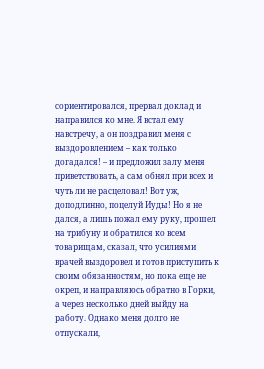сориентировался, прервал доклад и направился ко мне. Я встал ему навстречу, а он поздравил меня с выздоровлением – как только догадался! – и предложил залу меня приветствовать, а сам обнял при всех и чуть ли не расцеловал! Вот уж, доподлинно, поцелуй Иуды! Но я не дался, а лишь пожал ему руку, прошел на трибуну и обратился ко всем товарищам, сказал, что усилиями врачей выздоровел и готов приступить к своим обязанностям, но пока еще не окреп, и направляюсь обратно в Горки, а через несколько дней выйду на работу. Однако меня долго не отпускали,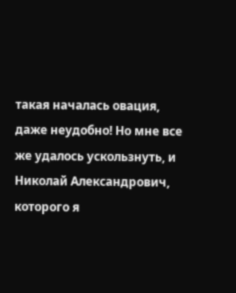такая началась овация, даже неудобно! Но мне все же удалось ускользнуть, и Николай Александрович, которого я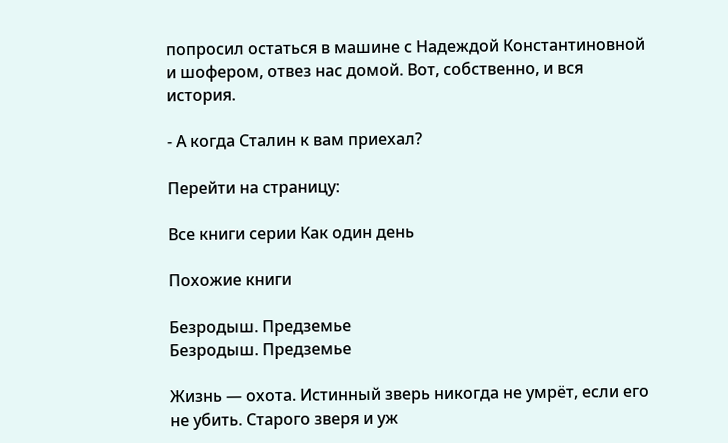попросил остаться в машине с Надеждой Константиновной и шофером, отвез нас домой. Вот, собственно, и вся история.

- А когда Сталин к вам приехал?

Перейти на страницу:

Все книги серии Как один день

Похожие книги

Безродыш. Предземье
Безродыш. Предземье

Жизнь — охота. Истинный зверь никогда не умрёт, если его не убить. Старого зверя и уж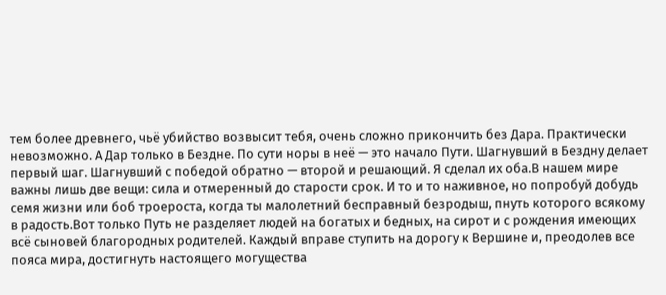тем более древнего, чьё убийство возвысит тебя, очень сложно прикончить без Дара. Практически невозможно. А Дар только в Бездне. По сути норы в неё — это начало Пути. Шагнувший в Бездну делает первый шаг. Шагнувший с победой обратно — второй и решающий. Я сделал их оба.В нашем мире важны лишь две вещи: сила и отмеренный до старости срок. И то и то наживное, но попробуй добудь семя жизни или боб троероста, когда ты малолетний бесправный безродыш, пнуть которого всякому в радость.Вот только Путь не разделяет людей на богатых и бедных, на сирот и с рождения имеющих всё сыновей благородных родителей. Каждый вправе ступить на дорогу к Вершине и, преодолев все пояса мира, достигнуть настоящего могущества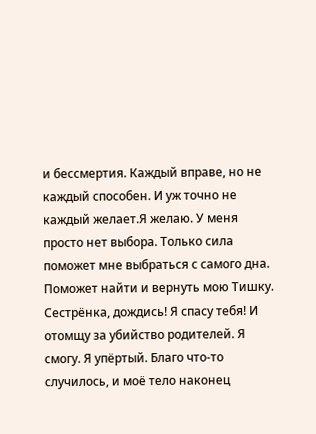и бессмертия. Каждый вправе, но не каждый способен. И уж точно не каждый желает.Я желаю. У меня просто нет выбора. Только сила поможет мне выбраться с самого дна. Поможет найти и вернуть мою Тишку. Сестрёнка, дождись! Я спасу тебя! И отомщу за убийство родителей. Я смогу. Я упёртый. Благо что-то случилось, и моё тело наконец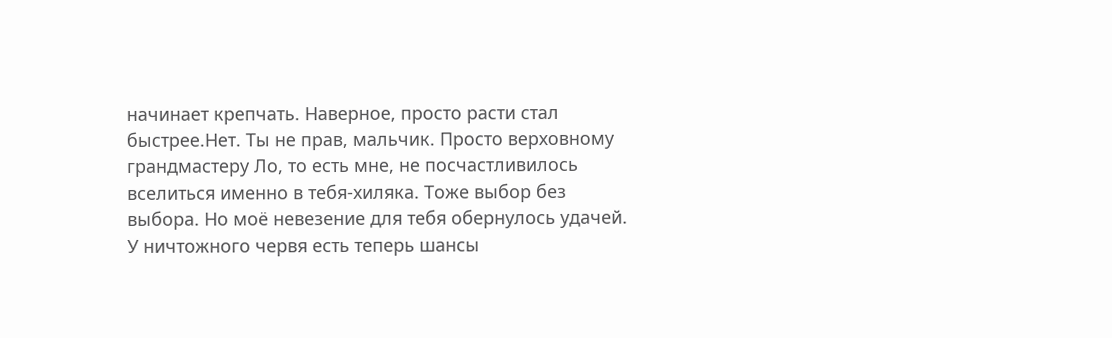начинает крепчать. Наверное, просто расти стал быстрее.Нет. Ты не прав, мальчик. Просто верховному грандмастеру Ло, то есть мне, не посчастливилось вселиться именно в тебя-хиляка. Тоже выбор без выбора. Но моё невезение для тебя обернулось удачей. У ничтожного червя есть теперь шансы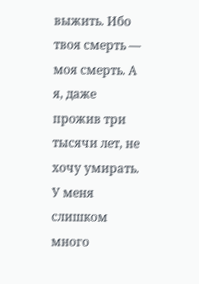выжить. Ибо твоя смерть — моя смерть. А я, даже прожив три тысячи лет, не хочу умирать. У меня слишком много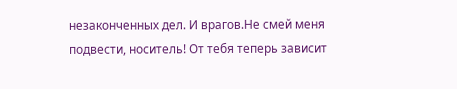незаконченных дел. И врагов.Не смей меня подвести, носитель! От тебя теперь зависит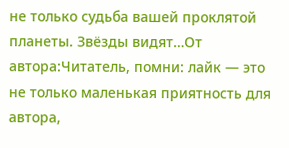не только судьба вашей проклятой планеты. Звёзды видят…От автора:Читатель, помни: лайк — это не только маленькая приятность для автора,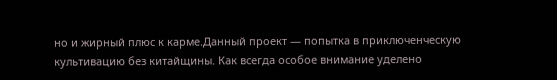но и жирный плюс к карме.Данный проект — попытка в приключенческую культивацию без китайщины. Как всегда особое внимание уделено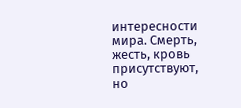интересности мира. Смерть, жесть, кровь присутствуют, но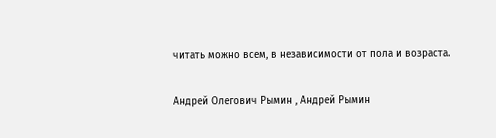читать можно всем, в независимости от пола и возраста.

Андрей Олегович Рымин , Андрей Рымин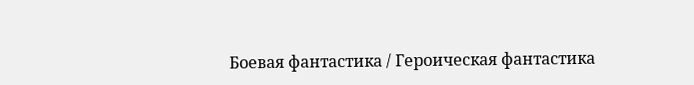Боевая фантастика / Героическая фантастика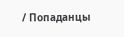/ Попаданцы